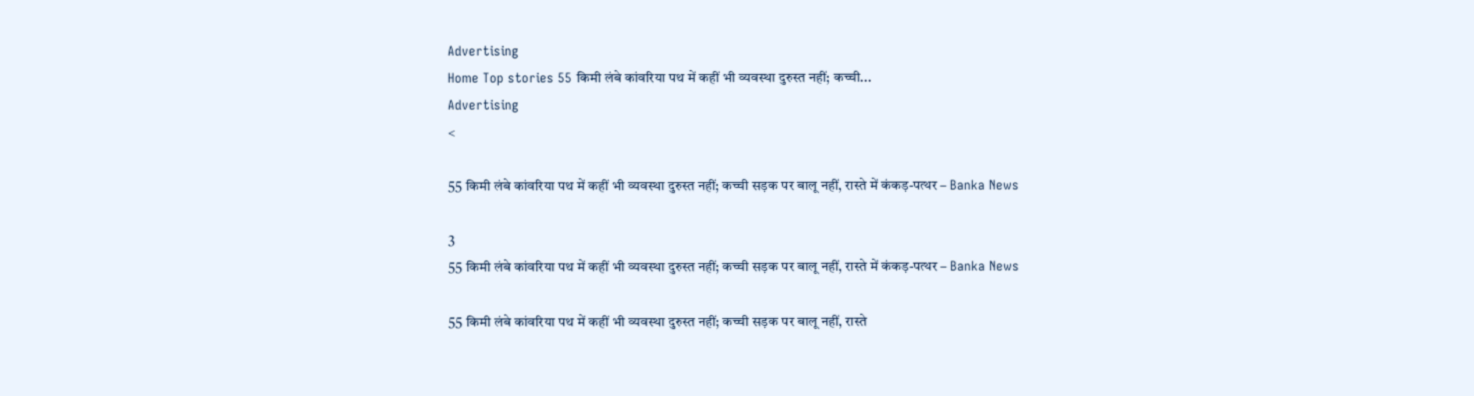Advertising
Home Top stories 55 किमी लंबे कांवरिया पथ में कहीं भी व्यवस्था दुरुस्त नहीं; कच्ची...
Advertising
<

55 किमी लंबे कांवरिया पथ में कहीं भी व्यवस्था दुरुस्त नहीं; कच्ची सड़क पर बालू नहीं, रास्ते में कंकड़-पत्थर – Banka News

3
55 किमी लंबे कांवरिया पथ में कहीं भी व्यवस्था दुरुस्त नहीं; कच्ची सड़क पर बालू नहीं, रास्ते में कंकड़-पत्थर – Banka News

55 किमी लंबे कांवरिया पथ में कहीं भी व्यवस्था दुरुस्त नहीं; कच्ची सड़क पर बालू नहीं, रास्ते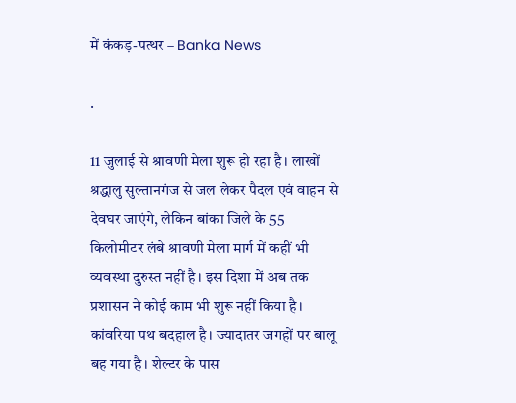में कंकड़-पत्थर – Banka News

.

11 जुलाई से श्रावणी मेला शुरू हो रहा है। लाखों श्रद्धालु सुल्तानगंज से जल लेकर पैदल एवं वाहन से देवघर जाएंगे, लेकिन बांका जिले के 55 किलोमीटर लंबे श्रावणी मेला मार्ग में कहीं भी व्यवस्था दुरुस्त नहीं है। इस दिशा में अब तक प्रशासन ने कोई काम भी शुरू नहीं किया है। कांवरिया पथ बदहाल है। ज्यादातर जगहों पर बालू बह गया है। शेल्टर के पास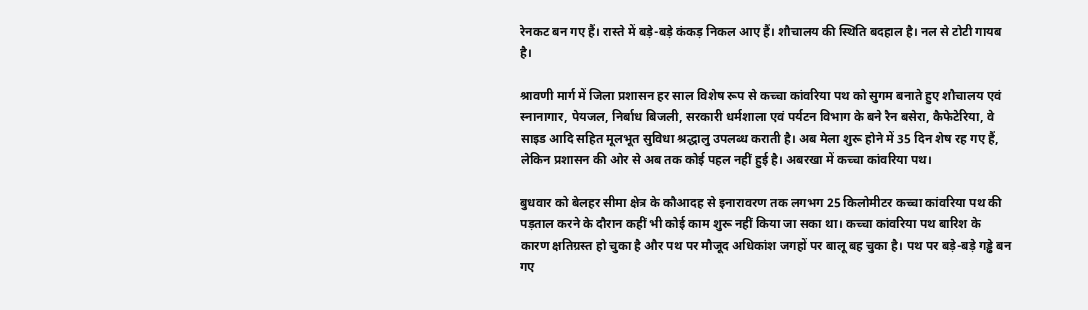रेनकट बन गए हैं। रास्ते में बड़े-बड़े कंकड़ निकल आए हैं। शौचालय की स्थिति बदहाल है। नल से टोटी गायब है।

श्रावणी मार्ग में जिला प्रशासन हर साल विशेष रूप से कच्चा कांवरिया पथ को सुगम बनाते हुए शौचालय एवं स्नानागार, पेयजल, निर्बाध बिजली, सरकारी धर्मशाला एवं पर्यटन विभाग के बने रैन बसेरा, कैफेटेरिया, वे साइड आदि सहित मूलभूत सुविधा श्रद्धालु उपलब्ध कराती है। अब मेला शुरू होने में 35 दिन शेष रह गए हैं, लेकिन प्रशासन की ओर से अब तक कोई पहल नहीं हुई है। अबरखा में कच्चा कांवरिया पथ।

बुधवार को बेलहर सीमा क्षेत्र के कौआदह से इनारावरण तक लगभग 25 किलोमीटर कच्चा कांवरिया पथ की पड़ताल करने के दौरान कहीं भी कोई काम शुरू नहीं किया जा सका था। कच्चा कांवरिया पथ बारिश के कारण क्षतिग्रस्त हो चुका है और पथ पर मौजूद अधिकांश जगहों पर बालू बह चुका है। पथ पर बड़े-बड़े गड्ढे बन गए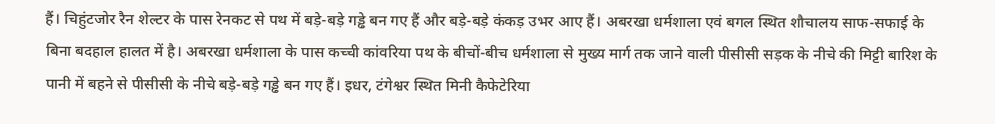हैं। चिहुंटजोर रैन शेल्टर के पास रेनकट से पथ में बड़े-बड़े गड्ढे बन गए हैं और बड़े-बड़े कंकड़ उभर आए हैं। अबरखा धर्मशाला एवं बगल स्थित शौचालय साफ-सफाई के बिना बदहाल हालत में है। अबरखा धर्मशाला के पास कच्ची कांवरिया पथ के बीचों-बीच धर्मशाला से मुख्य मार्ग तक जाने वाली पीसीसी सड़क के नीचे की मिट्टी बारिश के पानी में बहने से पीसीसी के नीचे बड़े-बड़े गड्ढे बन गए हैं। इधर, टंगेश्वर स्थित मिनी कैफेटेरिया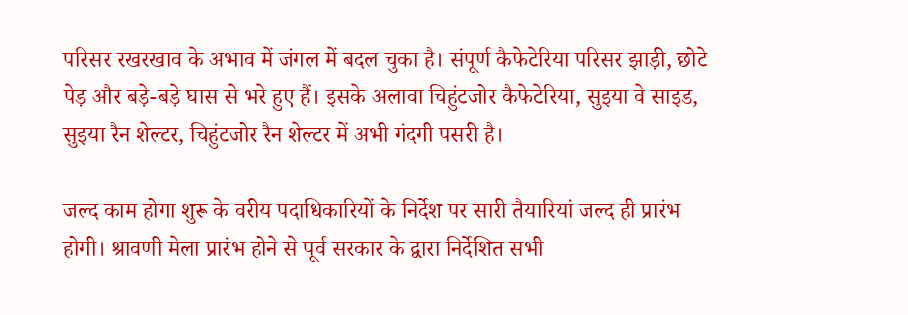परिसर रखरखाव के अभाव में जंगल में बदल चुका है। संपूर्ण कैफेटेरिया परिसर झाड़ी, छोटे पेड़ और बड़े-बड़े घास से भरे हुए हैं। इसके अलावा चिहुंटजोर कैफेटेरिया, सुइया वे साइड, सुइया रैन शेल्टर, चिहुंटजोर रैन शेल्टर में अभी गंदगी पसरी है।

जल्द काम होगा शुरू के वरीय पदाधिकारियों के निर्देश पर सारी तैयारियां जल्द ही प्रारंभ होगी। श्रावणी मेला प्रारंभ होने से पूर्व सरकार के द्वारा निर्देशित सभी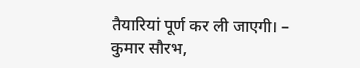तैयारियां पूर्ण कर ली जाएगी। – कुमार सौरभ,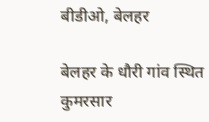बीडीओ, बेलहर

बेलहर के धौरी गांव स्थित कुमरसार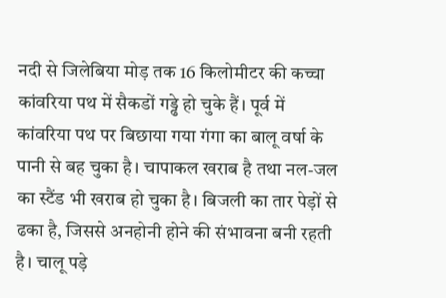नदी से जिलेबिया मोड़ तक 16 किलोमीटर की कच्चा कांवरिया पथ में सैकडों गड्ढे हो चुके हैं। पूर्व में कांवरिया पथ पर बिछाया गया गंगा का बालू वर्षा के पानी से बह चुका है। चापाकल खराब है तथा नल-जल का स्टैंड भी खराब हो चुका है। बिजली का तार पेड़ों से ढका है, जिससे अनहोनी होने की संभावना बनी रहती है। चालू पड़े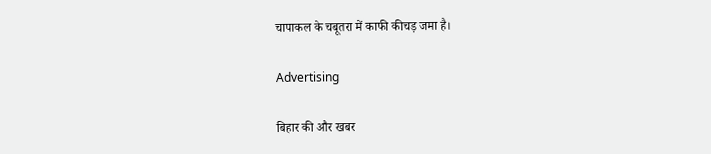चापाकल के चबूतरा में काफी कीचड़ जमा है।

Advertising

बिहार की और खबर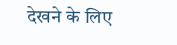देखने के लिए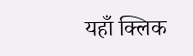यहाँ क्लिक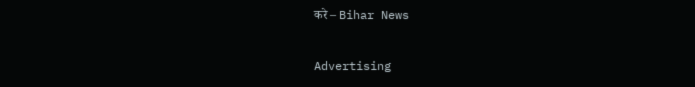करे – Bihar News

Advertising